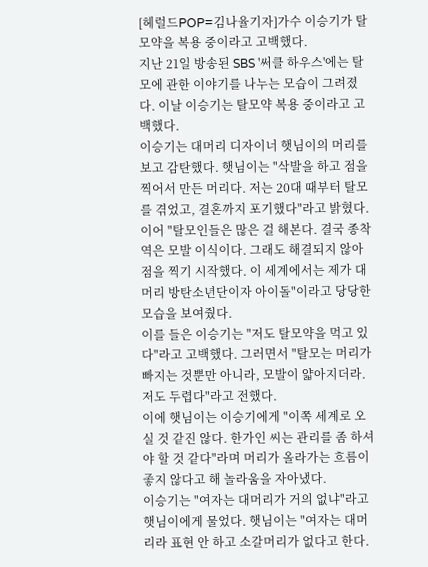[헤럴드POP=김나율기자]가수 이승기가 탈모약을 복용 중이라고 고백했다.
지난 21일 방송된 SBS '써클 하우스'에는 탈모에 관한 이야기를 나누는 모습이 그려졌다. 이날 이승기는 탈모약 복용 중이라고 고백했다.
이승기는 대머리 디자이너 햇님이의 머리를 보고 감탄했다. 햇님이는 "삭발을 하고 점을 찍어서 만든 머리다. 저는 20대 때부터 탈모를 겪었고, 결혼까지 포기했다"라고 밝혔다.
이어 "탈모인들은 많은 걸 해본다. 결국 종착역은 모발 이식이다. 그래도 해결되지 않아 점을 찍기 시작했다. 이 세계에서는 제가 대머리 방탄소년단이자 아이돌"이라고 당당한 모습을 보여줬다.
이를 들은 이승기는 "저도 탈모약을 먹고 있다"라고 고백했다. 그러면서 "탈모는 머리가 빠지는 것뿐만 아니라, 모발이 얇아지더라. 저도 두렵다"라고 전했다.
이에 햇님이는 이승기에게 "이쪽 세계로 오실 것 같진 않다. 한가인 씨는 관리를 좀 하셔야 할 것 같다"라며 머리가 올라가는 흐름이 좋지 않다고 해 놀라움을 자아냈다.
이승기는 "여자는 대머리가 거의 없냐"라고 햇님이에게 물었다. 햇님이는 "여자는 대머리라 표현 안 하고 소갈머리가 없다고 한다.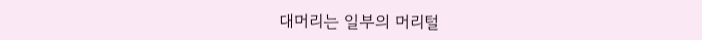대머리는 일부의 머리털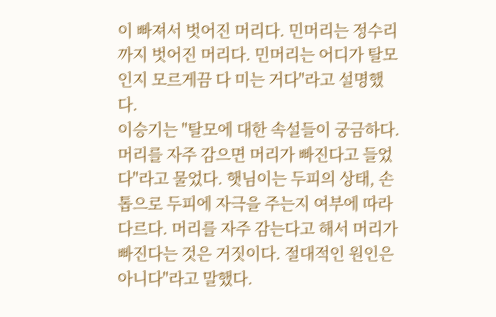이 빠져서 벗어진 머리다. 민머리는 정수리까지 벗어진 머리다. 민머리는 어디가 탈모인지 모르게끔 다 미는 거다"라고 설명했다.
이승기는 "탈모에 대한 속설들이 궁금하다. 머리를 자주 감으면 머리가 빠진다고 들었다"라고 물었다. 햇님이는 두피의 상태, 손톱으로 두피에 자극을 주는지 여부에 따라 다르다. 머리를 자주 감는다고 해서 머리가 빠진다는 것은 거짓이다. 절대적인 원인은 아니다"라고 말했다.